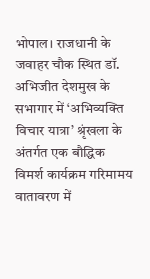भोपाल। राजधानी के जवाहर चौक स्थित डॉ. अभिजीत देशमुख के सभागार में ‘अभिव्यक्ति विचार यात्रा’ श्रृंखला के अंतर्गत एक बौद्धिक विमर्श कार्यक्रम गरिमामय वातावरण में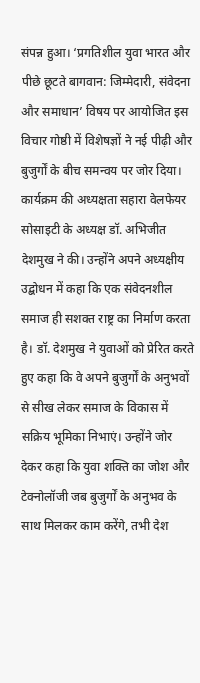संपन्न हुआ। ‘प्रगतिशील युवा भारत और पीछे छूटते बागवान: जिम्मेदारी, संवेदना और समाधान’ विषय पर आयोजित इस विचार गोष्ठी में विशेषज्ञों ने नई पीढ़ी और बुजुर्गों के बीच समन्वय पर जोर दिया।
कार्यक्रम की अध्यक्षता सहारा वेलफेयर सोसाइटी के अध्यक्ष डॉ. अभिजीत देशमुख ने की। उन्होंने अपने अध्यक्षीय उद्बोधन में कहा कि एक संवेदनशील समाज ही सशक्त राष्ट्र का निर्माण करता है। डॉ. देशमुख ने युवाओं को प्रेरित करते हुए कहा कि वे अपने बुजुर्गों के अनुभवों से सीख लेकर समाज के विकास में सक्रिय भूमिका निभाएं। उन्होंने जोर देकर कहा कि युवा शक्ति का जोश और टेक्नोलॉजी जब बुजुर्गों के अनुभव के साथ मिलकर काम करेंगे, तभी देश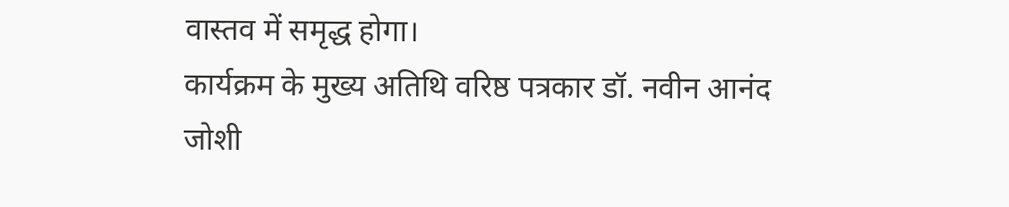वास्तव में समृद्ध होगा।
कार्यक्रम के मुख्य अतिथि वरिष्ठ पत्रकार डॉ. नवीन आनंद जोशी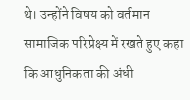थे। उन्होंने विषय को वर्तमान सामाजिक परिप्रेक्ष्य में रखते हुए कहा कि आधुनिकता की अंधी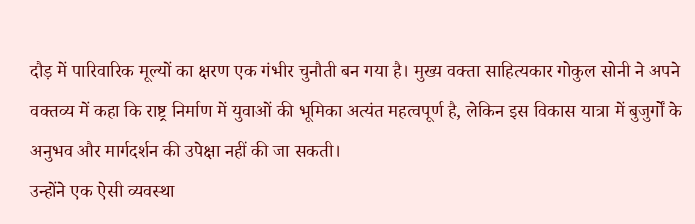दौड़ में पारिवारिक मूल्यों का क्षरण एक गंभीर चुनौती बन गया है। मुख्य वक्ता साहित्यकार गोकुल सोनी ने अपने वक्तव्य में कहा कि राष्ट्र निर्माण में युवाओं की भूमिका अत्यंत महत्वपूर्ण है, लेकिन इस विकास यात्रा में बुजुर्गों के अनुभव और मार्गदर्शन की उपेक्षा नहीं की जा सकती।
उन्होंने एक ऐसी व्यवस्था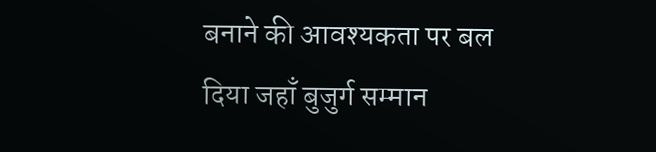बनाने की आवश्यकता पर बल दिया जहाँ बुजुर्ग सम्मान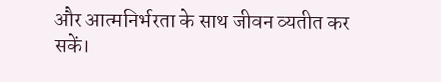और आत्मनिर्भरता के साथ जीवन व्यतीत कर सकें।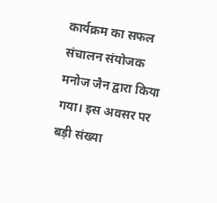कार्यक्रम का सफल संचालन संयोजक मनोज जैन द्वारा किया गया। इस अवसर पर बड़ी संख्या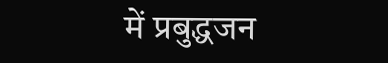में प्रबुद्धजन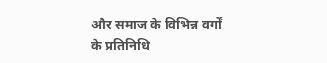और समाज के विभिन्न वर्गों के प्रतिनिधि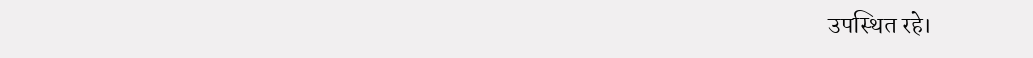उपस्थित रहे।